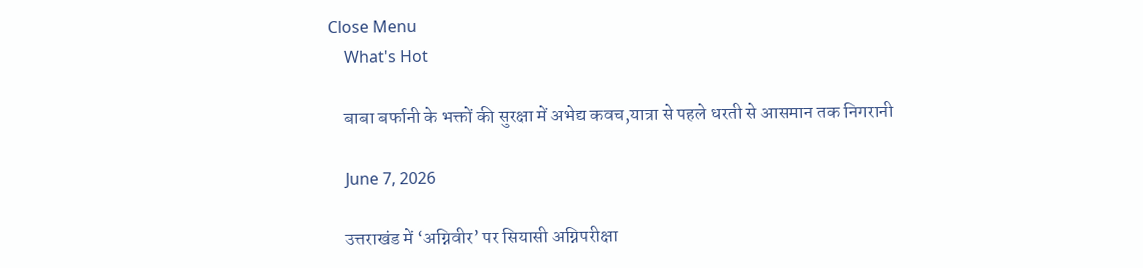Close Menu
    What's Hot

    बाबा बर्फानी के भक्तों की सुरक्षा में अभेद्य कवच,यात्रा से पहले धरती से आसमान तक निगरानी

    June 7, 2026

    उत्तराखंड में ‘अग्निवीर’ पर सियासी अग्निपरीक्षा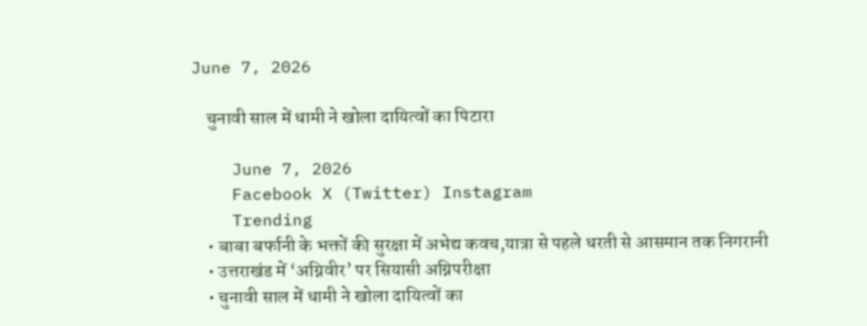June 7, 2026

    चुनावी साल में धामी ने खोला दायित्वों का पिटारा

    June 7, 2026
    Facebook X (Twitter) Instagram
    Trending
    • बाबा बर्फानी के भक्तों की सुरक्षा में अभेद्य कवच,यात्रा से पहले धरती से आसमान तक निगरानी
    • उत्तराखंड में ‘अग्निवीर’ पर सियासी अग्निपरीक्षा
    • चुनावी साल में धामी ने खोला दायित्वों का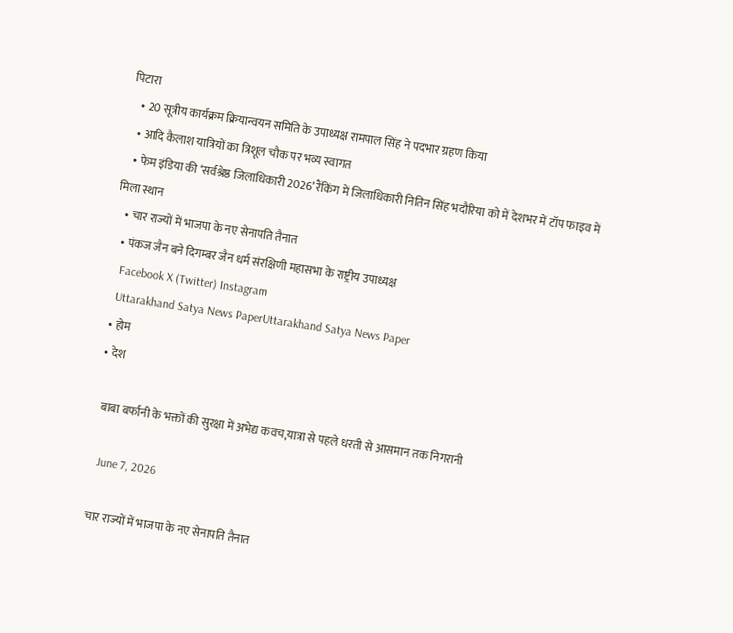पिटारा
    • 20 सूत्रीय कार्यक्रम क्रियान्वयन समिति के उपाध्यक्ष रामपाल सिंह ने पदभार ग्रहण किया
    • आदि कैलाश यात्रियों का त्रिशूल चौक पर भव्य स्वागत
    • फेम इंडिया की ‘सर्वश्रेष्ठ जिलाधिकारी 2026’ रैंकिंग में जिलाधिकारी नितिन सिंह भदौरिया को में देशभर में टॉप फाइव में मिला स्थान
    • चार राज्यों में भाजपा के नए सेनापति तैनात
    • पंकज जैन बने दिगम्बर जैन धर्म संरक्षिणी महासभा के राष्ट्रीय उपाध्यक्ष
    Facebook X (Twitter) Instagram
    Uttarakhand Satya News PaperUttarakhand Satya News Paper
    • होम
    • देश

      बाबा बर्फानी के भक्तों की सुरक्षा में अभेद्य कवच,यात्रा से पहले धरती से आसमान तक निगरानी

      June 7, 2026

      चार राज्यों में भाजपा के नए सेनापति तैनात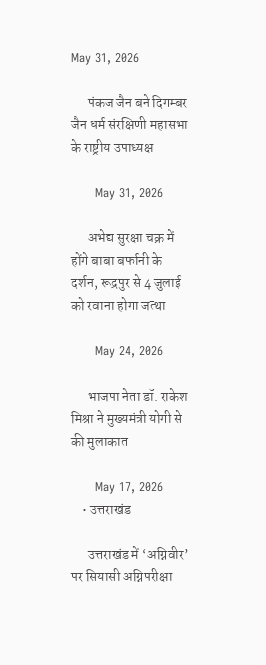May 31, 2026

      पंकज जैन बने दिगम्बर जैन धर्म संरक्षिणी महासभा के राष्ट्रीय उपाध्यक्ष

      May 31, 2026

      अभेद्य सुरक्षा चक्र में होंगे बाबा बर्फानी के दर्शन, रूद्रपुर से 4 जुलाई को रवाना होगा जत्था

      May 24, 2026

      भाजपा नेता डॉ. राकेश मिश्रा ने मुख्यमंत्री योगी से की मुलाकात

      May 17, 2026
    • उत्तराखंड

      उत्तराखंड में ‘अग्निवीर’ पर सियासी अग्निपरीक्षा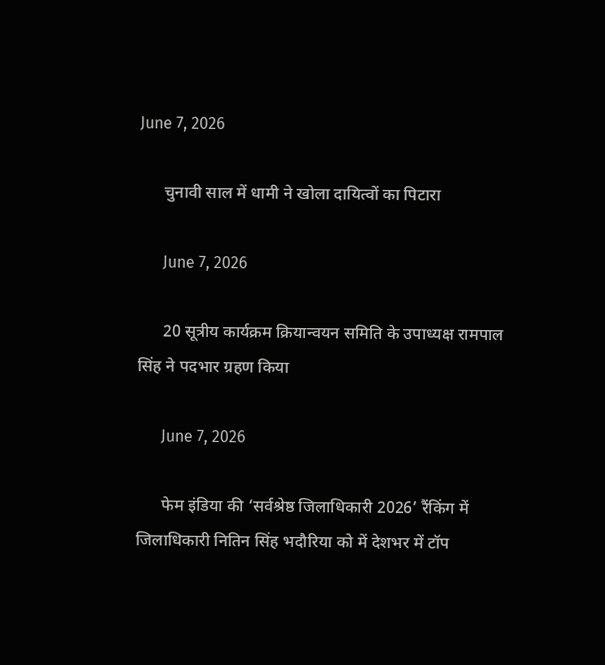June 7, 2026

      चुनावी साल में धामी ने खोला दायित्वों का पिटारा

      June 7, 2026

      20 सूत्रीय कार्यक्रम क्रियान्वयन समिति के उपाध्यक्ष रामपाल सिंह ने पदभार ग्रहण किया

      June 7, 2026

      फेम इंडिया की ‘सर्वश्रेष्ठ जिलाधिकारी 2026’ रैंकिंग में जिलाधिकारी नितिन सिंह भदौरिया को में देशभर में टॉप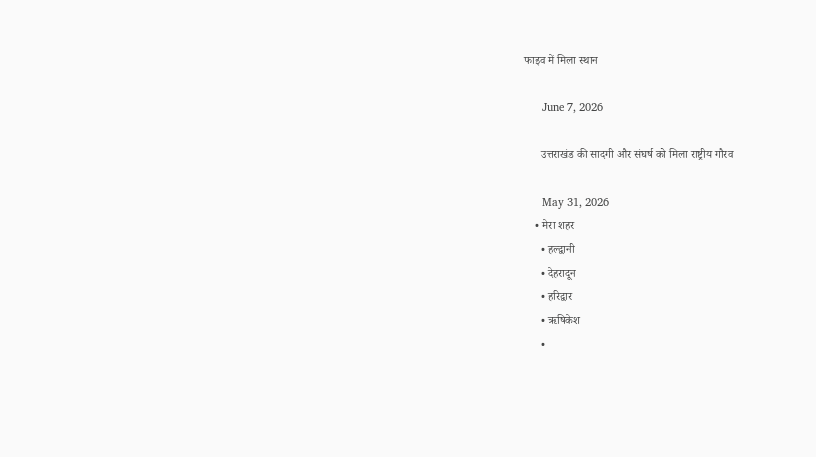फाइव में मिला स्थान

      June 7, 2026

      उत्तराखंड की सादगी और संघर्ष को मिला राष्ट्रीय गौरव

      May 31, 2026
    • मेरा शहर
      • हल्द्वानी
      • देहरादून
      • हरिद्वार
      • ऋषिकेश
      •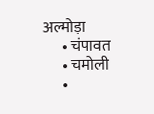अल्मोड़ा
      • चंपावत
      • चमोली
      •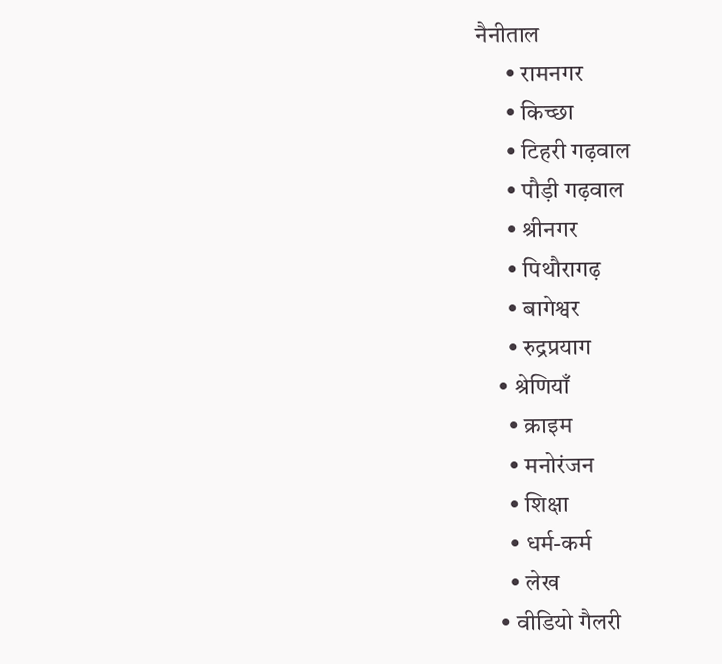नैनीताल
      • रामनगर
      • किच्छा
      • टिहरी गढ़वाल
      • पौड़ी गढ़वाल
      • श्रीनगर
      • पिथौरागढ़
      • बागेश्वर
      • रुद्रप्रयाग
    • श्रेणियाँ
      • क्राइम
      • मनोरंजन
      • शिक्षा
      • धर्म-कर्म
      • लेख
    • वीडियो गैलरी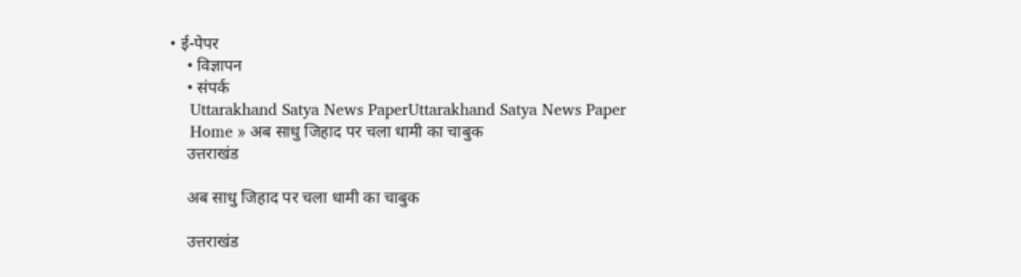• ई-पेपर
    • विज्ञापन
    • संपर्क
    Uttarakhand Satya News PaperUttarakhand Satya News Paper
    Home » अब साधु जिहाद पर चला धामी का चाबुक
    उत्तराखंड

    अब साधु जिहाद पर चला धामी का चाबुक

    उत्तराखंड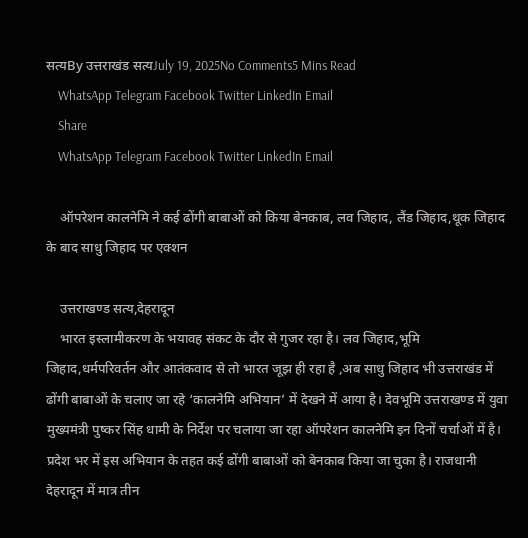सत्यBy उत्तराखंड सत्यJuly 19, 2025No Comments5 Mins Read
    WhatsApp Telegram Facebook Twitter LinkedIn Email
    Share
    WhatsApp Telegram Facebook Twitter LinkedIn Email

    ऑपरेशन कालनेमि ने कई ढोंगी बाबाओं को किया बेनकाब, लव जिहाद, लैंड जिहाद,थूक जिहाद के बाद साधु जिहाद पर एक्शन

    उत्तराखण्ड सत्य,देहरादून
    भारत इस्लामीकरण के भयावह संकट के दौर से गुजर रहा है। लव जिहाद,भूमि जिहाद,धर्मपरिवर्तन और आतंकवाद से तो भारत जूझ ही रहा है ,अब साधु जिहाद भी उत्तराखंड में ढोंगी बाबाओं के चलाए जा रहे ‘कालनेमि अभियान’ में देखने में आया है। देवभूमि उत्तराखण्ड में युवा मुख्यमंत्री पुष्कर सिंह धामी के निर्देश पर चलाया जा रहा ऑपरेशन कालनेमि इन दिनों चर्चाओं में है। प्रदेश भर में इस अभियान के तहत कई ढोंगी बाबाओं को बेनकाब किया जा चुका है। राजधानी देहरादून में मात्र तीन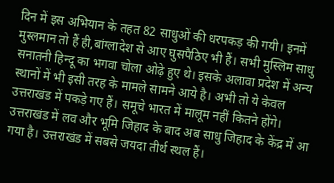दिन में इस अभियान के तहत 82 साधुओं की धरपकड़ की गयी। इनमें मुस्लमान तो हैं ही,बांग्लादेश से आए घुसपैठिए भी हैं। सभी मुस्लिम साधु सनातनी हिन्दू का भगवा चोला ओढ़े हुए थे। इसके अलावा प्रदेश में अन्य स्थानों में भी इसी तरह के मामले सामने आये है। अभी तो ये केवल उत्तराखंड में पकड़े गए हैं। समूचे भारत में मालूम नहीं कितने होंगे। उत्तराखंड में लव और भूमि जिहाद के बाद अब साधु जिहाद के केंद्र में आ गया है। उत्तराखंड में सबसे जयदा तीर्थ स्थल हैं।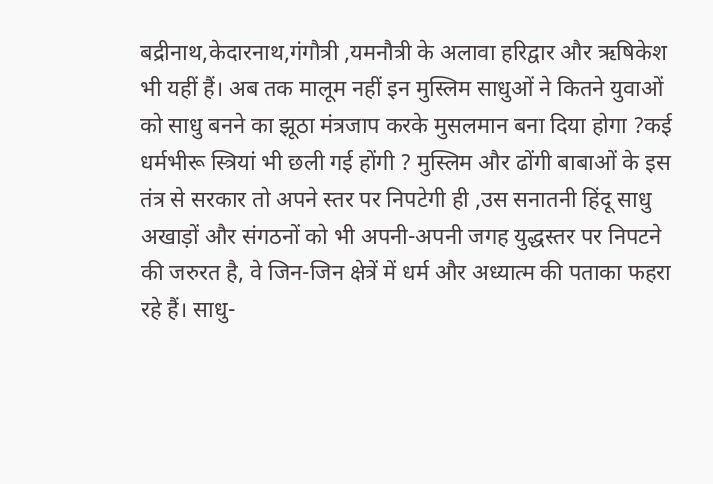बद्रीनाथ,केदारनाथ,गंगौत्री ,यमनौत्री के अलावा हरिद्वार और ऋषिकेश भी यहीं हैं। अब तक मालूम नहीं इन मुस्लिम साधुओं ने कितने युवाओं को साधु बनने का झूठा मंत्रजाप करके मुसलमान बना दिया होगा ?कई धर्मभीरू स्त्रियां भी छली गई होंगी ? मुस्लिम और ढोंगी बाबाओं के इस तंत्र से सरकार तो अपने स्तर पर निपटेगी ही ,उस सनातनी हिंदू साधु अखाड़ों और संगठनों को भी अपनी-अपनी जगह युद्धस्तर पर निपटने की जरुरत है, वे जिन-जिन क्षेत्रें में धर्म और अध्यात्म की पताका फहरा रहे हैं। साधु-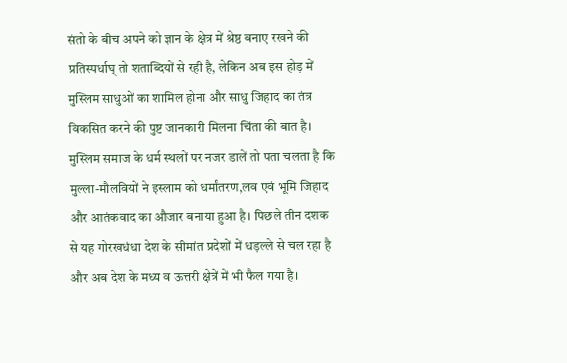संतो के बीच अपने को ज्ञान के क्षेत्र में श्रेष्ठ बनाए रखने की प्रतिस्पर्धाघ् तो शताब्दियों से रही है, लेकिन अब इस होड़ में मुस्लिम साधुओं का शामिल होना और साधु जिहाद का तंत्र विकसित करने की पुष्ट जानकारी मिलना चिंता की बात है। मुस्लिम समाज के धर्म स्थलों पर नजर डालें तो पता चलता है कि मुल्ला-मौलवियों ने इस्लाम को धर्मांतरण,लव एवं भूमि जिहाद और आतंकवाद का औजार बनाया हुआ है। पिछले तीन दशक से यह गोरखधंधा देश के सीमांत प्रदेशों में धड़ल्ले से चल रहा है और अब देश के मध्य व ऊत्तरी क्षेत्रें में भी फैल गया है।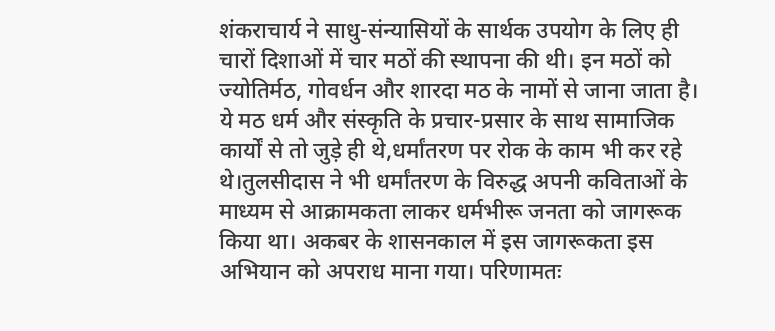शंकराचार्य ने साधु-संन्यासियों के सार्थक उपयोग के लिए ही चारों दिशाओं में चार मठों की स्थापना की थी। इन मठों को ज्योतिर्मठ, गोवर्धन और शारदा मठ के नामों से जाना जाता है। ये मठ धर्म और संस्कृति के प्रचार-प्रसार के साथ सामाजिक कार्यों से तो जुड़े ही थे,धर्मांतरण पर रोक के काम भी कर रहे थे।तुलसीदास ने भी धर्मांतरण के विरुद्ध अपनी कविताओं के माध्यम से आक्रामकता लाकर धर्मभीरू जनता को जागरूक किया था। अकबर के शासनकाल में इस जागरूकता इस अभियान को अपराध माना गया। परिणामतः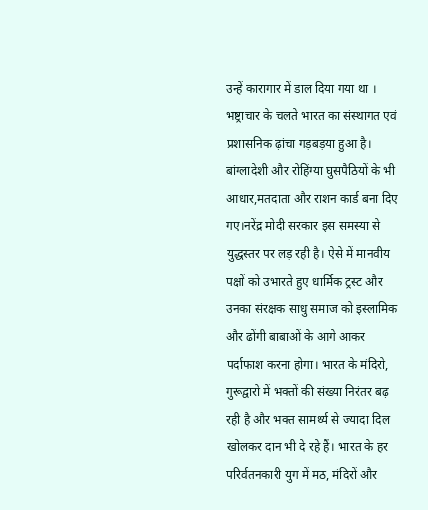उन्हें कारागार में डाल दिया गया था । भष्ट्राचार के चलते भारत का संस्थागत एवं प्रशासनिक ढ़ांचा गड़बड़या हुआ है। बांग्लादेशी और रोहिंग्या घुसपैठियों के भी आधार,मतदाता और राशन कार्ड बना दिए गए।नरेंद्र मोदी सरकार इस समस्या से युद्धस्तर पर लड़ रही है। ऐसे में मानवीय पक्षों को उभारते हुए धार्मिक ट्रस्ट और उनका संरक्षक साधु समाज को इस्लामिक और ढोंगी बाबाओं के आगे आकर पर्दाफाश करना होगा। भारत के मंदिरो, गुरूद्वारो में भक्तों की संख्या निरंतर बढ़ रही है और भक्त सामर्थ्य से ज्यादा दिल खोलकर दान भी दे रहे हैं। भारत के हर परिर्वतनकारी युग में मठ, मंदिरों और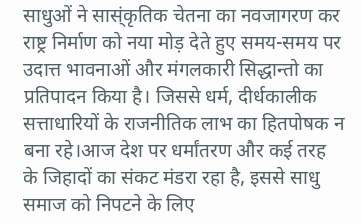साधुओं ने सास्ंकृतिक चेतना का नवजागरण कर राष्ट्र निर्माण को नया मोड़ देते हुए समय-समय पर उदात्त भावनाओं और मंगलकारी सिद्धान्तो का प्रतिपादन किया है। जिससे धर्म, दीर्धकालीक सत्ताधारियों के राजनीतिक लाभ का हितपोषक न बना रहे।आज देश पर धर्मांतरण और कई तरह के जिहादों का संकट मंडरा रहा है, इससे साधु समाज को निपटने के लिए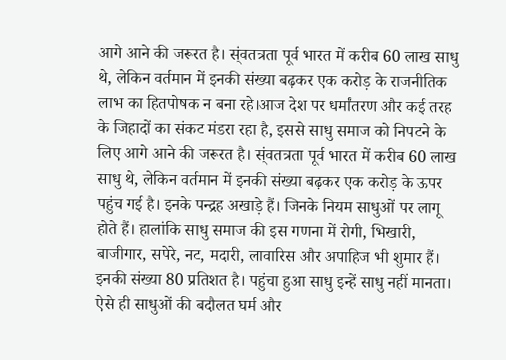आगे आने की जरूरत है। स्ंवतत्रता पूर्व भारत में करीब 60 लाख साधु थे, लेकिन वर्तमान में इनकी संख्या बढ़कर एक करोड़ के राजनीतिक लाभ का हितपोषक न बना रहे।आज देश पर धर्मांतरण और कई तरह के जिहादों का संकट मंडरा रहा है, इससे साधु समाज को निपटने के लिए आगे आने की जरूरत है। स्ंवतत्रता पूर्व भारत में करीब 60 लाख साधु थे, लेकिन वर्तमान में इनकी संख्या बढ़कर एक करोड़ के ऊपर पहुंच गई है। इनके पन्द्रह अखाड़े हैं। जिनके नियम साधुओं पर लागू होते हैं। हालांकि साधु समाज की इस गणना में रोगी, भिखारी, बाजीगार, सपेरे, नट, मदारी, लावारिस और अपाहिज भी शुमार हैं। इनकी संख्या 80 प्रतिशत है। पहुंचा हुआ साधु इन्हें साधु नहीं मानता। ऐसे ही साधुओं की बदौलत घर्म और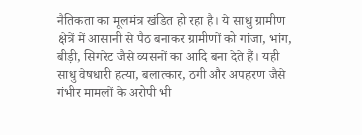नैतिकता का मूलमंत्र खंडित हो रहा है। ये साधु ग्रामीण क्षेत्रें में आसानी से पैठ बनाकर ग्रामीणों को गांजा, भांग, बीड़ी, सिगरेट जैसे व्यसनों का आदि बना देते हैं। यही साधु वेषधारी हत्या, बलात्कार, ठगी और अपहरण जैसे गंभीर मामलों के अरोपी भी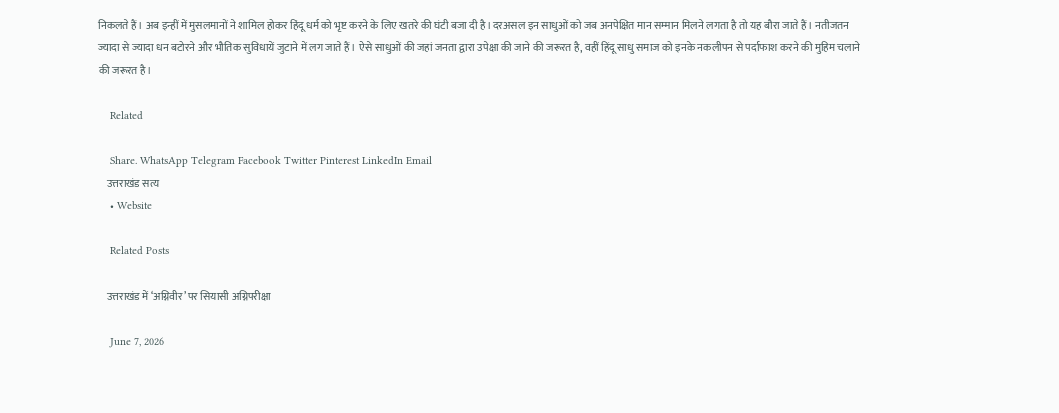निकलते हैं। अब इन्हीं में मुसलमानों ने शामिल होकर हिंदू धर्म को भृष्ट करने के लिए खतरे की घंटी बजा दी है।दरअसल इन साधुओं को जब अनपेक्षित मान सम्मान मिलने लगता है तो यह बौरा जाते हैं। नतीजतन ज्यादा से ज्यादा धन बटोरने और भौतिक सुविधायें जुटाने में लग जाते हैं। ऐसे साधुओं की जहां जनता द्वारा उपेक्षा की जाने की जरूरत है, वहीं हिंदू साधु समाज को इनके नकलीपन से पर्दाफाश करने की मुहिम चलाने की जरूरत है।

    Related

    Share. WhatsApp Telegram Facebook Twitter Pinterest LinkedIn Email
    उत्तराखंड सत्य
    • Website

    Related Posts

    उत्तराखंड में ‘अग्निवीर’ पर सियासी अग्निपरीक्षा

    June 7, 2026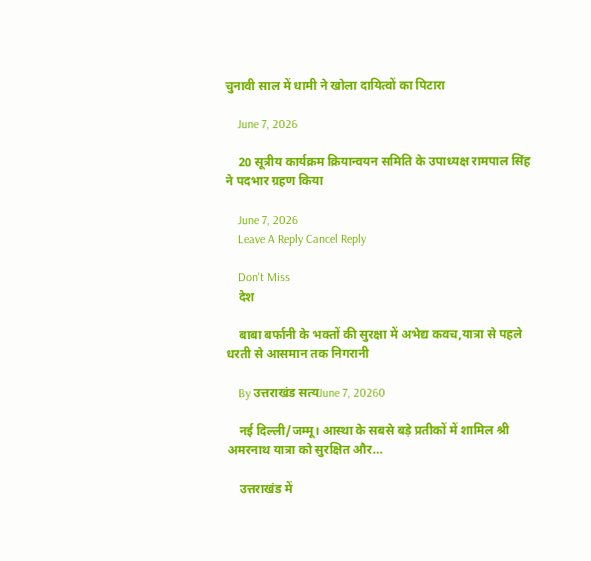चुनावी साल में धामी ने खोला दायित्वों का पिटारा

    June 7, 2026

    20 सूत्रीय कार्यक्रम क्रियान्वयन समिति के उपाध्यक्ष रामपाल सिंह ने पदभार ग्रहण किया

    June 7, 2026
    Leave A Reply Cancel Reply

    Don't Miss
    देश

    बाबा बर्फानी के भक्तों की सुरक्षा में अभेद्य कवच,यात्रा से पहले धरती से आसमान तक निगरानी

    By उत्तराखंड सत्यJune 7, 20260

    नई दिल्ली/जम्मू। आस्था के सबसे बड़े प्रतीकों में शामिल श्री अमरनाथ यात्रा को सुरक्षित और…

    उत्तराखंड में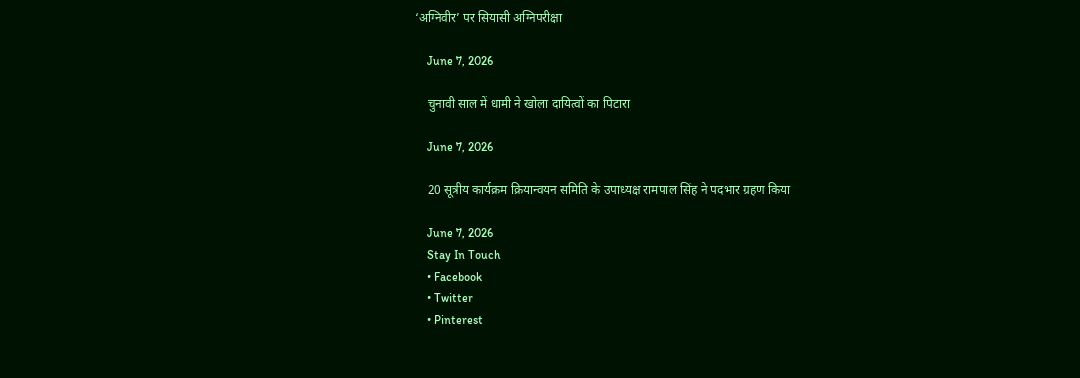‘अग्निवीर’ पर सियासी अग्निपरीक्षा

    June 7, 2026

    चुनावी साल में धामी ने खोला दायित्वों का पिटारा

    June 7, 2026

    20 सूत्रीय कार्यक्रम क्रियान्वयन समिति के उपाध्यक्ष रामपाल सिंह ने पदभार ग्रहण किया

    June 7, 2026
    Stay In Touch
    • Facebook
    • Twitter
    • Pinterest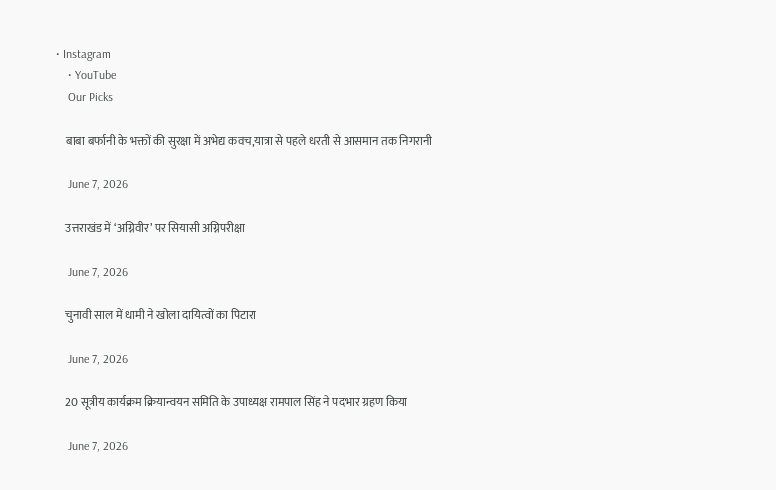• Instagram
    • YouTube
    Our Picks

    बाबा बर्फानी के भक्तों की सुरक्षा में अभेद्य कवच,यात्रा से पहले धरती से आसमान तक निगरानी

    June 7, 2026

    उत्तराखंड में ‘अग्निवीर’ पर सियासी अग्निपरीक्षा

    June 7, 2026

    चुनावी साल में धामी ने खोला दायित्वों का पिटारा

    June 7, 2026

    20 सूत्रीय कार्यक्रम क्रियान्वयन समिति के उपाध्यक्ष रामपाल सिंह ने पदभार ग्रहण किया

    June 7, 2026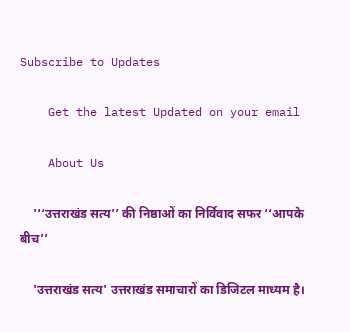Subscribe to Updates

    Get the latest Updated on your email

    About Us

    '‘‘उत्तराखंड सत्य’’ की निष्ठाओं का निर्विवाद सफर ‘‘आपके बीच’’

    'उत्तराखंड सत्य' उत्तराखंड समाचारों का डिजिटल माध्यम है।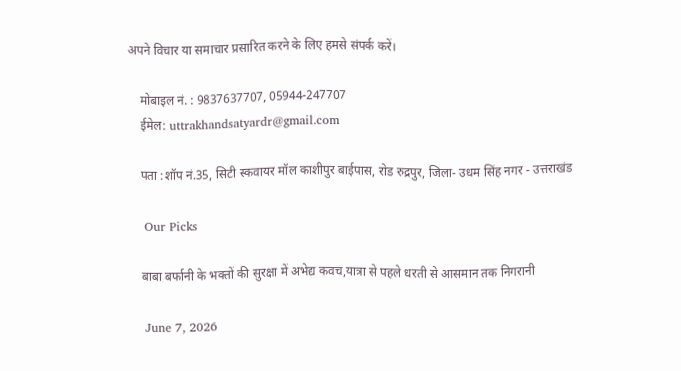अपने विचार या समाचार प्रसारित करने के लिए हमसे संपर्क करें।

    मोबाइल नं. : 9837637707, 05944-247707
    ईमेल: uttrakhandsatyardr@gmail.com

    पता :शॉप नं.35, सिटी स्कवायर मॉल काशीपुर बाईपास, रोड रुद्रपुर, जिला- उधम सिंह नगर - उत्तराखंड

    Our Picks

    बाबा बर्फानी के भक्तों की सुरक्षा में अभेद्य कवच,यात्रा से पहले धरती से आसमान तक निगरानी

    June 7, 2026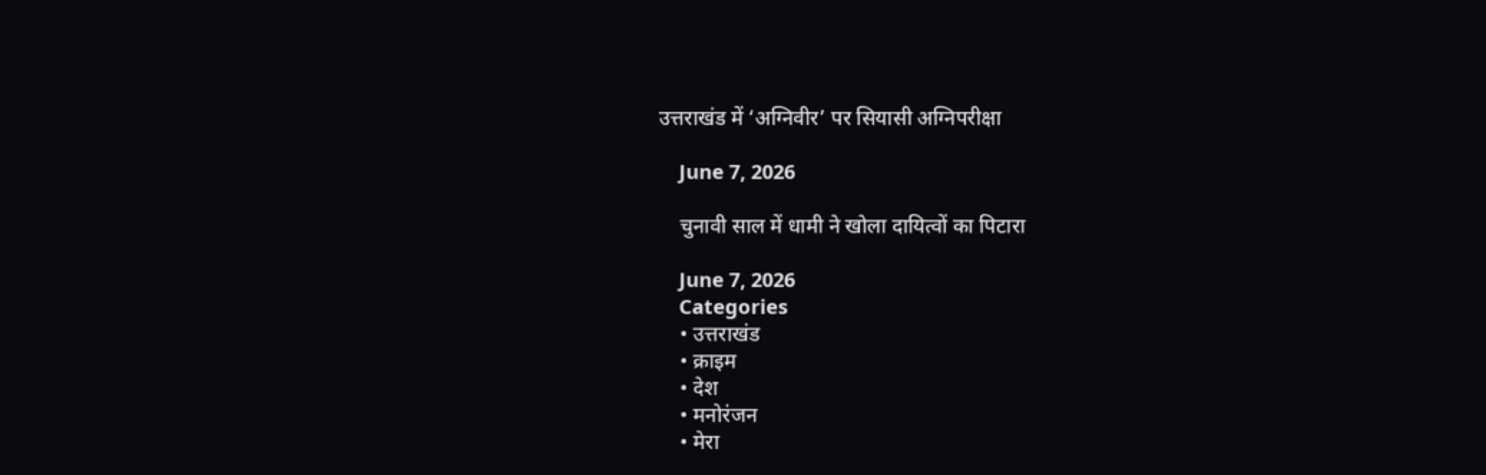उत्तराखंड में ‘अग्निवीर’ पर सियासी अग्निपरीक्षा

    June 7, 2026

    चुनावी साल में धामी ने खोला दायित्वों का पिटारा

    June 7, 2026
    Categories
    • उत्तराखंड
    • क्राइम
    • देश
    • मनोरंजन
    • मेरा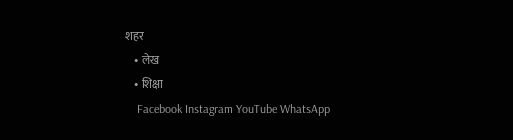शहर
    • लेख
    • शिक्षा
    Facebook Instagram YouTube WhatsApp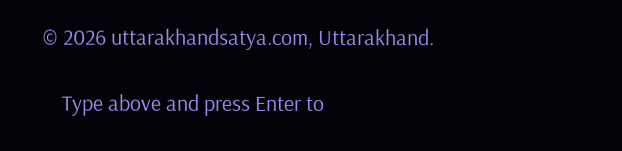© 2026 uttarakhandsatya.com, Uttarakhand.

    Type above and press Enter to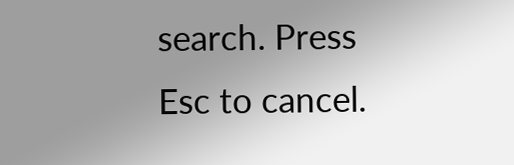search. Press Esc to cancel.